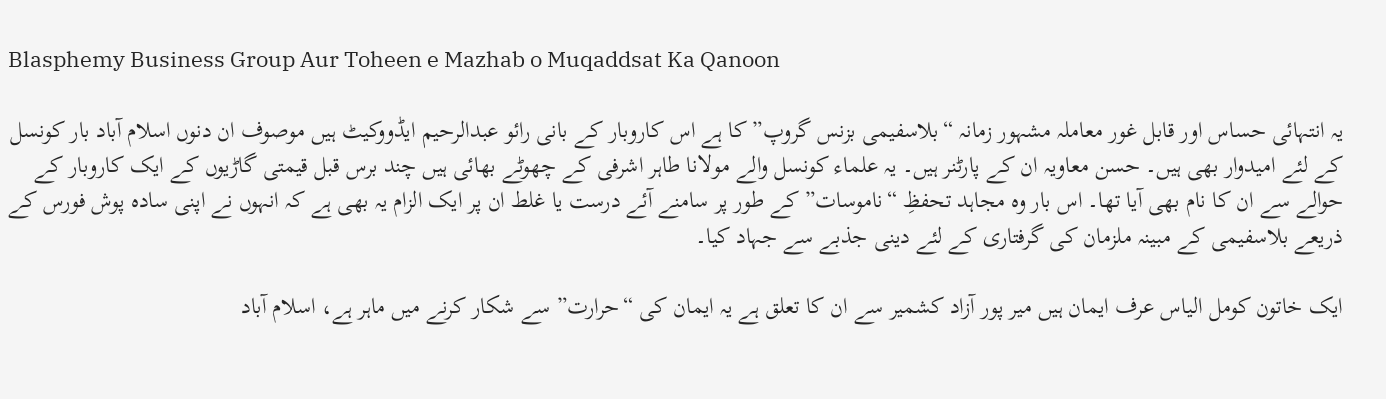Blasphemy Business Group Aur Toheen e Mazhab o Muqaddsat Ka Qanoon

یہ انتہائی حساس اور قابل غور معاملہ مشہور زمانہ “بلاسفیمی بزنس گروپ” کا ہے اس کاروبار کے بانی رائو عبدالرحیم ایڈووکیٹ ہیں موصوف ان دنوں اسلام آباد بار کونسل کے لئے امیدوار بھی ہیں۔ حسن معاویہ ان کے پارٹنر ہیں۔ یہ علماء کونسل والے مولانا طاہر اشرفی کے چھوٹے بھائی ہیں چند برس قبل قیمتی گاڑیوں کے ایک کاروبار کے حوالے سے ان کا نام بھی آیا تھا۔ اس بار وہ مجاہد تحفظِ “ناموسات” کے طور پر سامنے آئے درست یا غلط ان پر ایک الزام یہ بھی ہے کہ انہوں نے اپنی سادہ پوش فورس کے ذریعے بلاسفیمی کے مبینہ ملزمان کی گرفتاری کے لئے دینی جذبے سے جہاد کیا۔

ایک خاتون کومل الیاس عرف ایمان ہیں میر پور آزاد کشمیر سے ان کا تعلق ہے یہ ایمان کی “حرارت” سے شکار کرنے میں ماہر ہے، اسلام آباد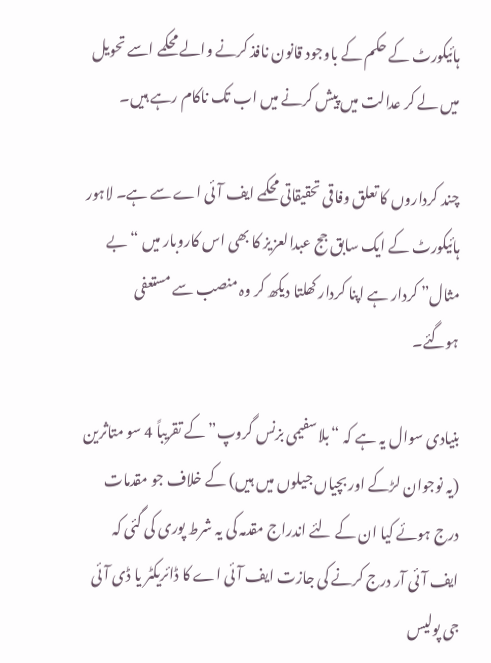ہائیکورٹ کے حکم کے باوجود قانون نافذ کرنے والے محکمے اسے تحویل میں لے کر عدالت میں پیش کرنے میں اب تک ناکام رہے ہیں۔

چند کرداروں کا تعلق وفاقی تحقیقاتی محکمے ایف آئی اے سے ہے۔ لاہور ہائیکورٹ کے ایک سابق جج عبدالعزیز کا بھی اس کاروبار میں “بے مثال” کردار ہے اپنا کردار کھلتا دیکھ کر وہ منصب سے مستعفی ہوگئے۔

بنیادی سوال یہ ہے کہ “بلاسفیمی بزنس گروپ” کے تقریباً 4 سو متاثرین (یہ نوجوان لڑکے اور بچیاں جیلوں میں ہیں) کے خلاف جو مقدمات درج ہوئے کیا ان کے لئے اندراج مقدمہ کی یہ شرط پوری کی گئی کہ ایف آئی آر درج کرنے کی جازت ایف آئی اے کا ڈائریکٹر یا ڈی آئی جی پولیس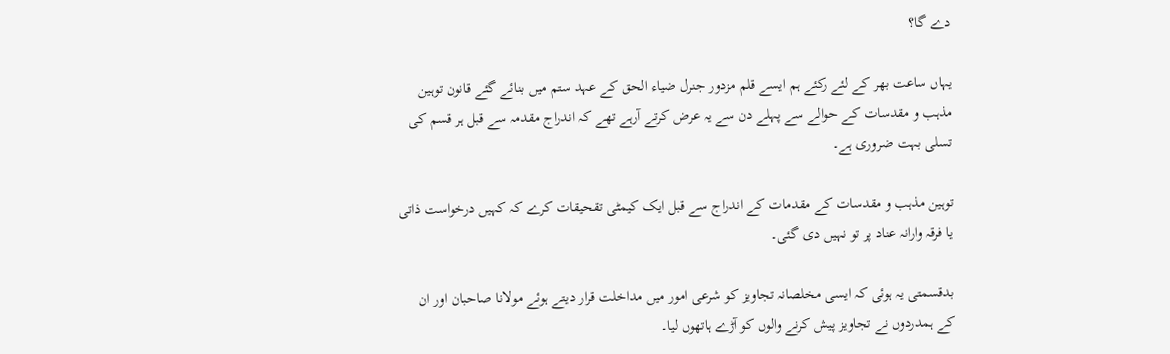دے گا؟

یہاں ساعت بھر کے لئے رکئے ہم ایسے قلم مزدور جنرل ضیاء الحق کے عہد ستم میں بنائے گئے قانون توہین مذہب و مقدسات کے حوالے سے پہلے دن سے یہ عرض کرتے آرہے تھے کہ اندراج مقدمہ سے قبل ہر قسم کی تسلی بہت ضروری ہے۔

توہین مذہب و مقدسات کے مقدمات کے اندراج سے قبل ایک کیمٹی تقحیقات کرے کہ کہیں درخواست ذاتی یا فرقہ وارانہ عناد پر تو نہیں دی گئی۔

بدقسمتی یہ ہوئی کہ ایسی مخلصانہ تجاویز کو شرعی امور میں مداخلت قرار دیتے ہوئے مولانا صاحبان اور ان کے ہمدردوں نے تجاویز پیش کرنے والوں کو آڑے ہاتھوں لیا۔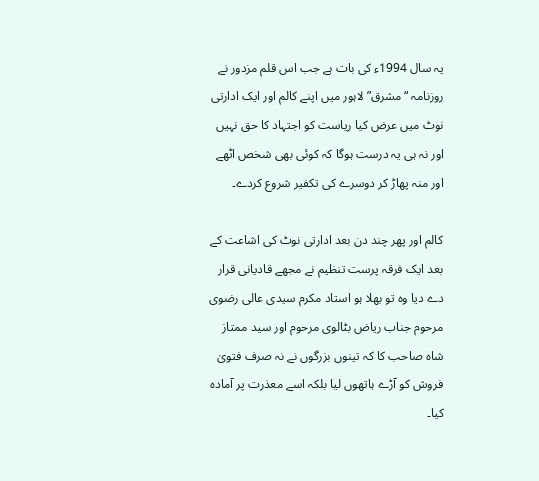یہ سال 1994ء کی بات ہے جب اس قلم مزدور نے روزنامہ “مشرق” لاہور میں اپنے کالم اور ایک ادارتی نوٹ میں عرض کیا ریاست کو اجتہاد کا حق نہیں اور نہ ہی یہ درست ہوگا کہ کوئی بھی شخص اٹھے اور منہ پھاڑ کر دوسرے کی تکفیر شروع کردے۔

کالم اور پھر چند دن بعد ادارتی نوٹ کی اشاعت کے بعد ایک فرقہ پرست تنظیم نے مجھے قادیانی قرار دے دیا وہ تو بھلا ہو استاد مکرم سیدی عالی رضوی مرحوم جناب ریاض بٹالوی مرحوم اور سید ممتاز شاہ صاحب کا کہ تینوں بزرگوں نے نہ صرف فتویٰ فروش کو آڑے ہاتھوں لیا بلکہ اسے معذرت پر آمادہ کیا۔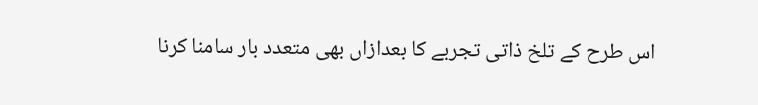اس طرح کے تلخ ذاتی تجربے کا بعدازاں بھی متعدد بار سامنا کرنا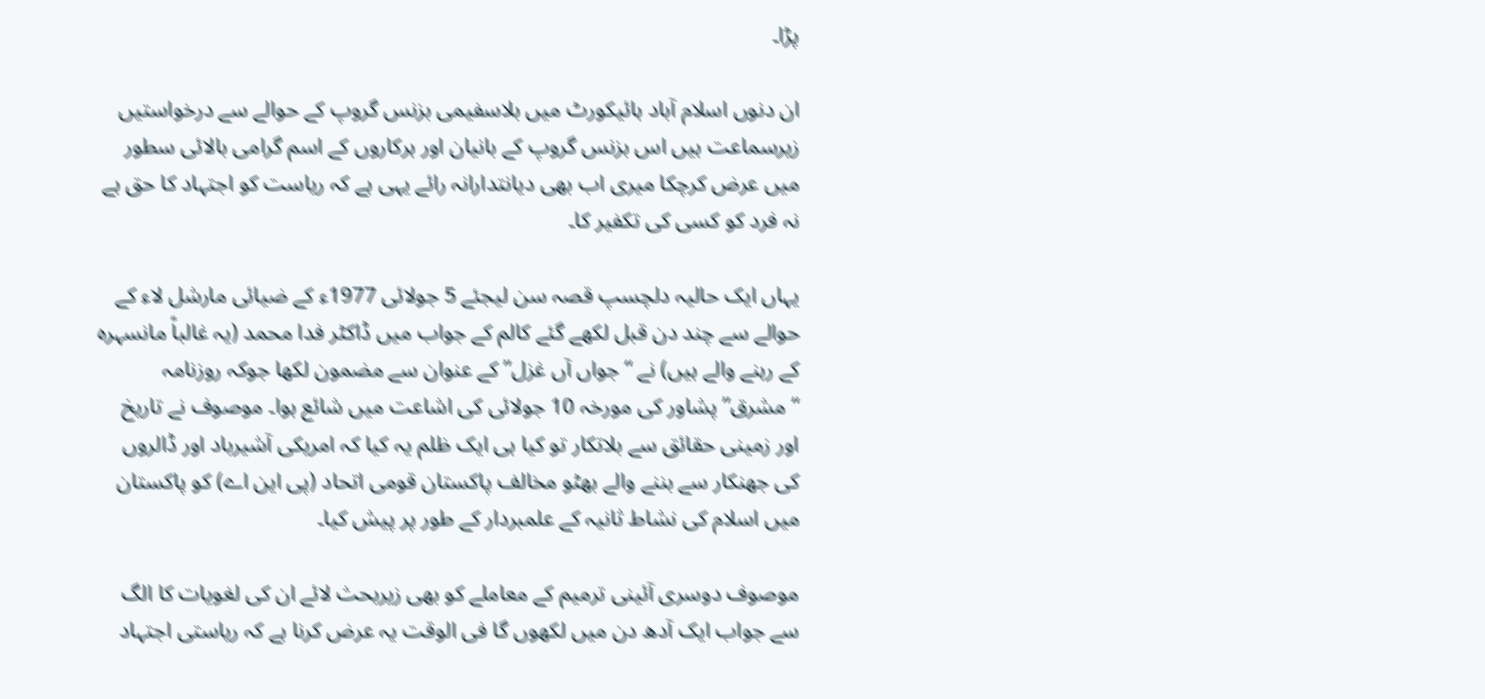پڑا۔

ان دنوں اسلام آباد ہائیکورٹ میں بلاسفیمی بزنس گروپ کے حوالے سے درخواستیں زیرسماعت ہیں اس بزنس گروپ کے بانیان اور ہرکاروں کے اسم گرامی بالائی سطور میں عرض کرچکا میری اب بھی دیانتدارانہ رائے یہی ہے کہ ریاست کو اجتہاد کا حق ہے نہ فرد کو کسی کی تکفیر کا۔

یہاں ایک حالیہ دلچسپ قصہ سن لیجئے 5 جولائی 1977ء کے ضیائی مارشل لاء کے حوالے سے چند دن قبل لکھے گئے کالم کے جواب میں ڈاکٹر فدا محمد (یہ غالباً مانسہرہ کے رہنے والے ہیں) نے “جواں آں غزل” کے عنوان سے مضمون لکھا جوکہ روزنامہ “مشرق” پشاور کی مورخہ 10 جولائی کی اشاعت میں شائع ہوا۔ موصوف نے تاریخ اور زمینی حقائق سے بلاتکار تو کیا ہی ایک ظلم یہ کیا کہ امریکی آشیرباد اور ڈالروں کی جھنکار سے بننے والے بھٹو مخالف پاکستان قومی اتحاد (پی این اے) کو پاکستان میں اسلام کی نشاط ثانیہ کے علمبردار کے طور پر پیش کیا۔

موصوف دوسری آئینی ترمیم کے معاملے کو بھی زیربحث لائے ان کی لغویات کا الگ سے جواب ایک آدھ دن میں لکھوں گا فی الوقت یہ عرض کرنا ہے کہ ریاستی اجتہاد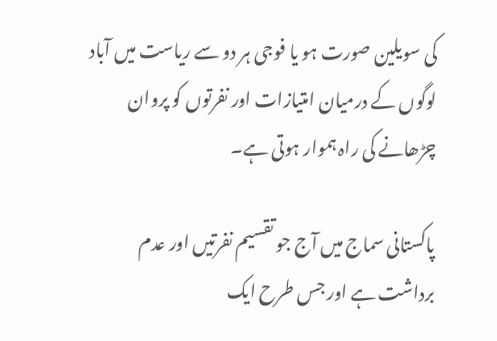کی سویلین صورت ہو یا فوجی ہر دو سے ریاست میں آباد لوگوں کے درمیان امتیازات اور نفرتوں کو پروان چڑھانے کی راہ ہموار ہوتی ہے۔

پاکستانی سماج میں آج جو تقسیم نفرتیں اور عدم برداشت ہے اور جس طرح ایک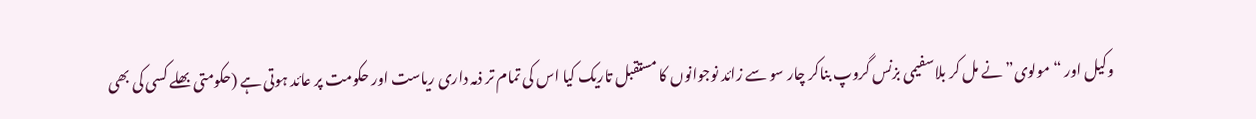وکیل اور “مولوی” نے مل کر بلاسفیمی بزنس گروپ بناکر چار سو سے زائد نوجوانوں کا مستقبل تاریک کیا اس کی تمام تر ذمہ داری ریاست اور حکومت پر عائد ہوتی ہے (حکومتی بھلے کسی کی بھی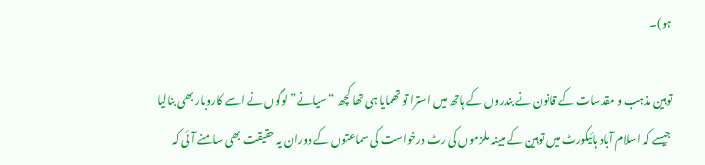ہو)۔

توہین مذہب و مقدسات کے قانون نے بندروں کے ہاتھ میں استرا تو تھمایا ہی تھا کچھ “سیانے” لوگوں نے اسے کاروبار بھی بنالیا جیسے کہ اسلام آباد ہائیکورٹ میں توہین کے مبینہ ملزموں کی رٹ درخواست کی سماعتوں کے دوران یہ حقیقت بھی سامنے آئی کہ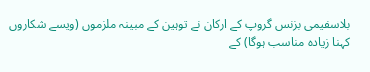بلاسفیمی بزنس گروپ کے ارکان نے توہین کے مبینہ ملزموں (ویسے شکاروں کہنا زیادہ مناسب ہوگا) کے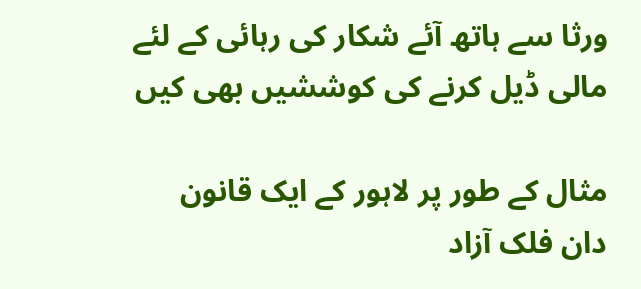ورثا سے ہاتھ آئے شکار کی رہائی کے لئے مالی ڈیل کرنے کی کوششیں بھی کیں

مثال کے طور پر لاہور کے ایک قانون دان فلک آزاد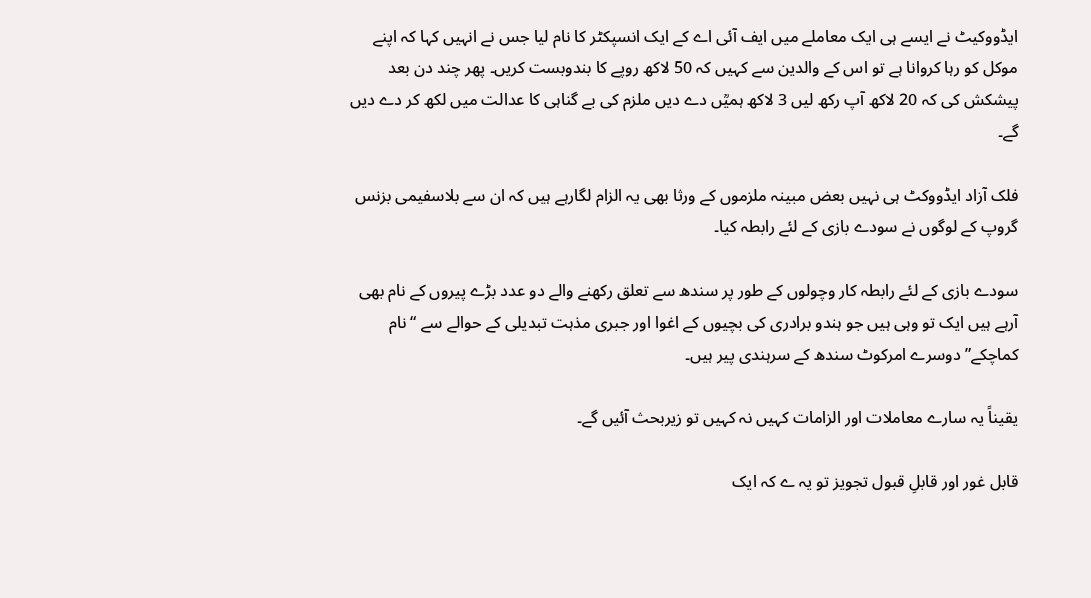ایڈووکیٹ نے ایسے ہی ایک معاملے میں ایف آئی اے کے ایک انسپکٹر کا نام لیا جس نے انہیں کہا کہ اپنے موکل کو رہا کروانا ہے تو اس کے والدین سے کہیں کہ 50 لاکھ روپے کا بندوبست کریں۔ پھر چند دن بعد پیشکش کی کہ 20 لاکھ آپ رکھ لیں 3 لاکھ ہمیؒں دے دیں ملزم کی بے گناہی کا عدالت میں لکھ کر دے دیں گے۔

فلک آزاد ایڈووکٹ ہی نہیں بعض مبینہ ملزموں کے ورثا بھی یہ الزام لگارہے ہیں کہ ان سے بلاسفیمی بزنس گروپ کے لوگوں نے سودے بازی کے لئے رابطہ کیا۔

سودے بازی کے لئے رابطہ کار وچولوں کے طور پر سندھ سے تعلق رکھنے والے دو عدد بڑے پیروں کے نام بھی آرہے ہیں ایک تو وہی ہیں جو ہندو برادری کی بچیوں کے اغوا اور جبری مذہت تبدیلی کے حوالے سے “نام کماچکے” دوسرے امرکوٹ سندھ کے سرہندی پیر ہیں۔

یقیناً یہ سارے معاملات اور الزامات کہیں نہ کہیں تو زیربحث آئیں گے۔

قابل غور اور قابلِ قبول تجویز تو یہ ے کہ ایک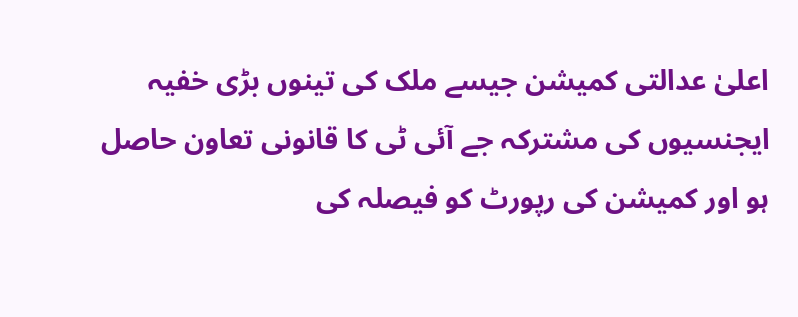اعلیٰ عدالتی کمیشن جیسے ملک کی تینوں بڑی خفیہ ایجنسیوں کی مشترکہ جے آئی ٹی کا قانونی تعاون حاصل ہو اور کمیشن کی رپورٹ کو فیصلہ کی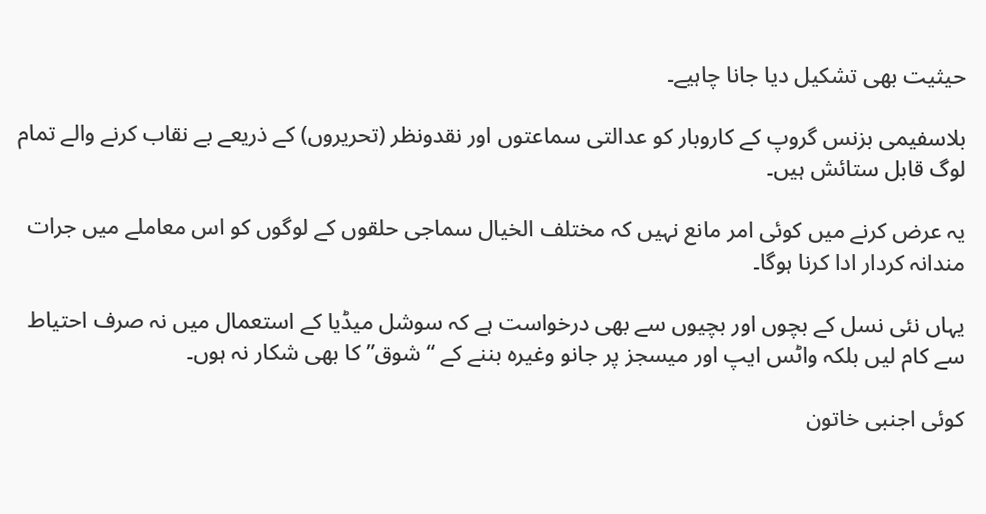حیثیت بھی تشکیل دیا جانا چاہیے۔

بلاسفیمی بزنس گروپ کے کاروبار کو عدالتی سماعتوں اور نقدونظر (تحریروں) کے ذریعے بے نقاب کرنے والے تمام لوگ قابل ستائش ہیں۔

یہ عرض کرنے میں کوئی امر مانع نہیں کہ مختلف الخیال سماجی حلقوں کے لوگوں کو اس معاملے میں جرات مندانہ کردار ادا کرنا ہوگا۔

یہاں نئی نسل کے بچوں اور بچیوں سے بھی درخواست ہے کہ سوشل میڈیا کے استعمال میں نہ صرف احتیاط سے کام لیں بلکہ واٹس ایپ اور میسجز پر جانو وغیرہ بننے کے “شوق” کا بھی شکار نہ ہوں۔

کوئی اجنبی خاتون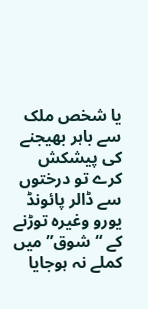یا شخص ملک سے باہر بھیجنے کی پیشکش کرے تو درختوں سے ڈالر پائونڈ یورو وغیرہ توڑنے کے “شوق” میں کملے نہ ہوجایا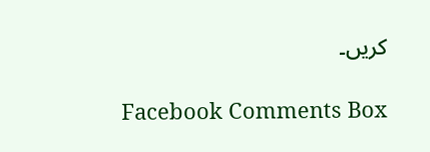کریں۔

Facebook Comments Box